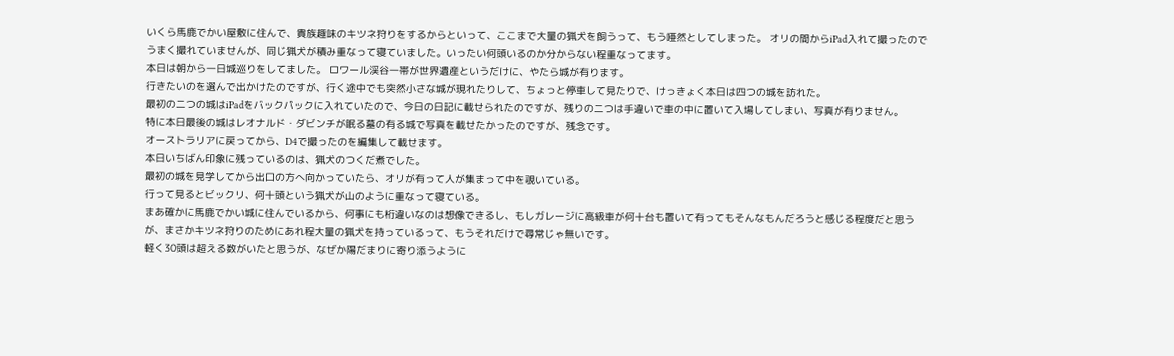いくら馬鹿でかい屋敷に住んで、貴族趣味のキツネ狩りをするからといって、ここまで大量の猟犬を飼うって、もう唖然としてしまった。 オリの間からiPad入れて撮ったのでうまく撮れていませんが、同じ猟犬が積み重なって寝ていました。いったい何頭いるのか分からない程重なってます。
本日は朝から一日城巡りをしてました。 ロワール渓谷一帯が世界遺産というだけに、やたら城が有ります。
行きたいのを選んで出かけたのですが、行く途中でも突然小さな城が現れたりして、ちょっと停車して見たりで、けっきょく本日は四つの城を訪れた。
最初の二つの城はiPadをバックパックに入れていたので、今日の日記に載せられたのですが、残りの二つは手違いで車の中に置いて入場してしまい、写真が有りません。
特に本日最後の城はレオナルド・ダビンチが眠る墓の有る城で写真を載せたかったのですが、残念です。
オーストラリアに戻ってから、D4で撮ったのを編集して載せます。
本日いちばん印象に残っているのは、猟犬のつくだ煮でした。
最初の城を見学してから出口の方へ向かっていたら、オリが有って人が集まって中を覗いている。
行って見るとビックリ、何十頭という猟犬が山のように重なって寝ている。
まあ確かに馬鹿でかい城に住んでいるから、何事にも桁違いなのは想像できるし、もしガレージに高級車が何十台も置いて有ってもそんなもんだろうと感じる程度だと思うが、まさかキツネ狩りのためにあれ程大量の猟犬を持っているって、もうそれだけで尋常じゃ無いです。
軽く30頭は超える数がいたと思うが、なぜか陽だまりに寄り添うように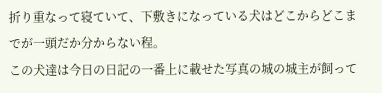折り重なって寝ていて、下敷きになっている犬はどこからどこまでが一頭だか分からない程。
この犬達は今日の日記の一番上に載せた写真の城の城主が飼って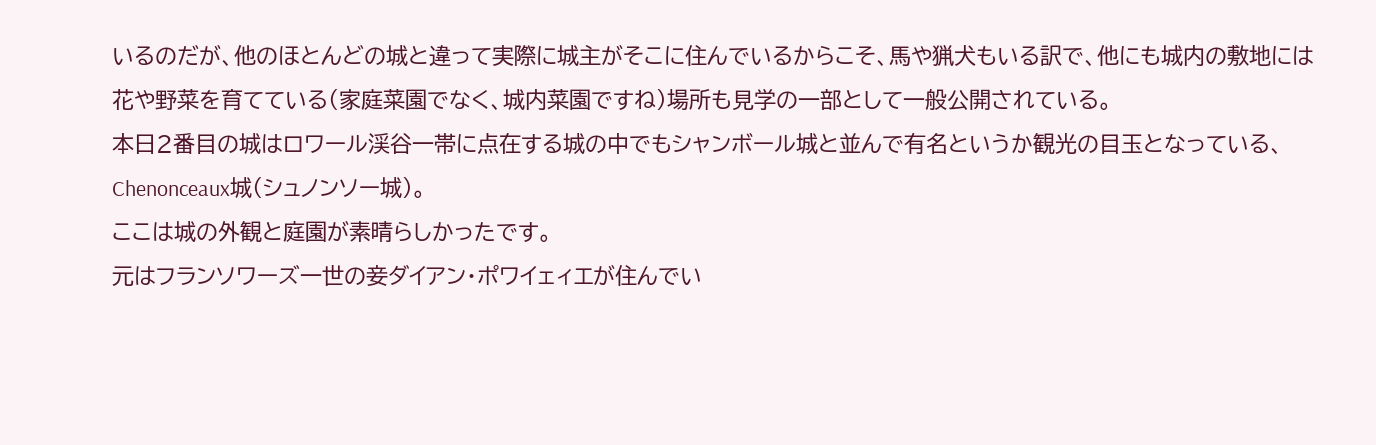いるのだが、他のほとんどの城と違って実際に城主がそこに住んでいるからこそ、馬や猟犬もいる訳で、他にも城内の敷地には花や野菜を育てている(家庭菜園でなく、城内菜園ですね)場所も見学の一部として一般公開されている。
本日2番目の城はロワール渓谷一帯に点在する城の中でもシャンボール城と並んで有名というか観光の目玉となっている、Chenonceaux城(シュノンソー城)。
ここは城の外観と庭園が素晴らしかったです。
元はフランソワーズ一世の妾ダイアン・ポワイェィエが住んでい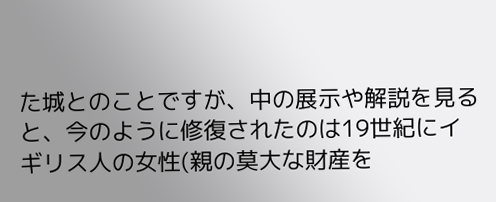た城とのことですが、中の展示や解説を見ると、今のように修復されたのは19世紀にイギリス人の女性(親の莫大な財産を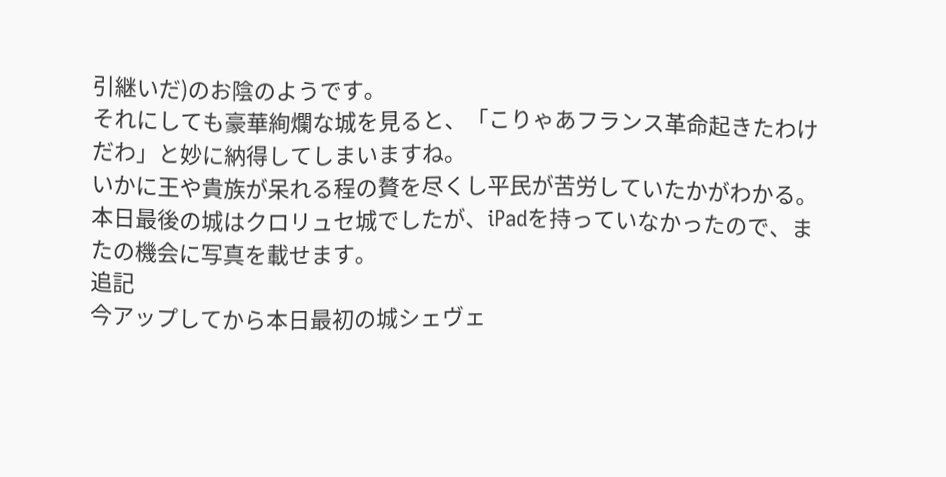引継いだ)のお陰のようです。
それにしても豪華絢爛な城を見ると、「こりゃあフランス革命起きたわけだわ」と妙に納得してしまいますね。
いかに王や貴族が呆れる程の贅を尽くし平民が苦労していたかがわかる。
本日最後の城はクロリュセ城でしたが、iPadを持っていなかったので、またの機会に写真を載せます。
追記
今アップしてから本日最初の城シェヴェ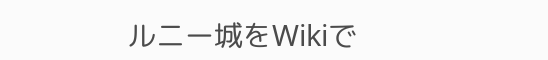ルニー城をWikiで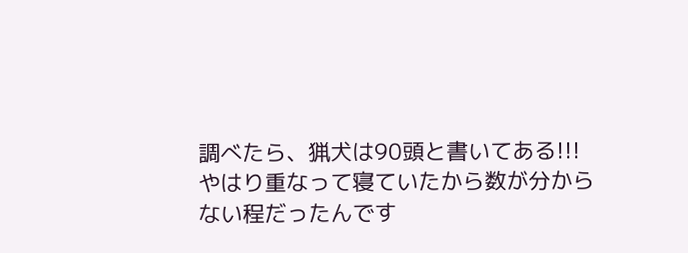調べたら、猟犬は90頭と書いてある!!!
やはり重なって寝ていたから数が分からない程だったんです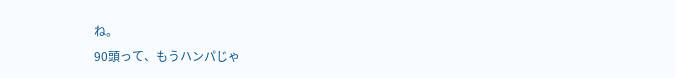ね。
90頭って、もうハンパじゃ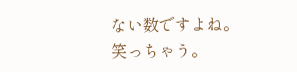ない数ですよね。
笑っちゃう。